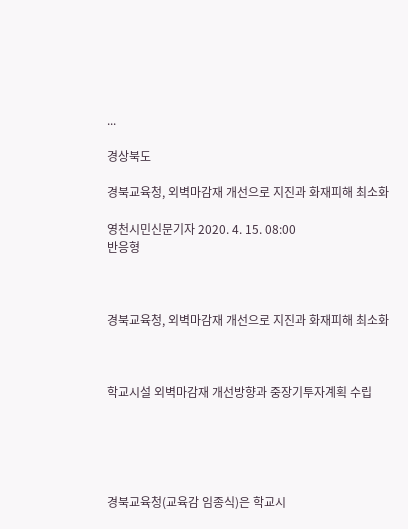...

경상북도

경북교육청, 외벽마감재 개선으로 지진과 화재피해 최소화

영천시민신문기자 2020. 4. 15. 08:00
반응형



경북교육청, 외벽마감재 개선으로 지진과 화재피해 최소화



학교시설 외벽마감재 개선방향과 중장기투자계획 수립





경북교육청(교육감 임종식)은 학교시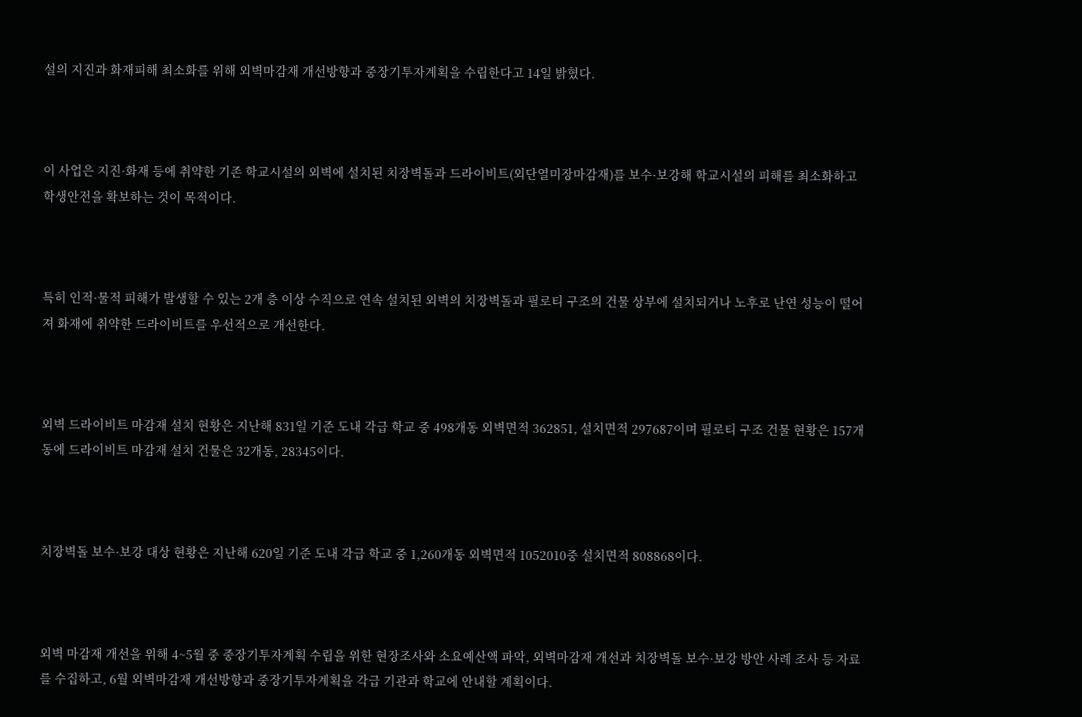설의 지진과 화재피해 최소화를 위해 외벽마감재 개선방향과 중장기투자계획을 수립한다고 14일 밝혔다.



이 사업은 지진·화재 등에 취약한 기존 학교시설의 외벽에 설치된 치장벽돌과 드라이비트(외단열미장마감재)를 보수·보강해 학교시설의 피해를 최소화하고 학생안전을 확보하는 것이 목적이다.



특히 인적·물적 피해가 발생할 수 있는 2개 층 이상 수직으로 연속 설치된 외벽의 치장벽돌과 필로티 구조의 건물 상부에 설치되거나 노후로 난연 성능이 떨어져 화재에 취약한 드라이비트를 우선적으로 개선한다.



외벽 드라이비트 마감재 설치 현황은 지난해 831일 기준 도내 각급 학교 중 498개동 외벽면적 362851, 설치면적 297687이며 필로티 구조 건물 현황은 157개동에 드라이비트 마감재 설치 건물은 32개동, 28345이다.



치장벽돌 보수·보강 대상 현황은 지난해 620일 기준 도내 각급 학교 중 1,260개동 외벽면적 1052010중 설치면적 808868이다.



외벽 마감재 개선을 위해 4~5월 중 중장기투자계획 수립을 위한 현장조사와 소요예산액 파악, 외벽마감재 개선과 치장벽돌 보수·보강 방안 사례 조사 등 자료를 수집하고, 6월 외벽마감재 개선방향과 중장기투자계획을 각급 기관과 학교에 안내할 계획이다.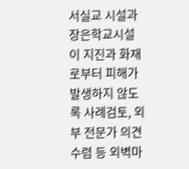서실교 시설과장은학교시설이 지진과 화재로부터 피해가 발생하지 않도록 사례검토, 외부 전문가 의견수렴 등 외벽마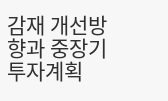감재 개선방향과 중장기투자계획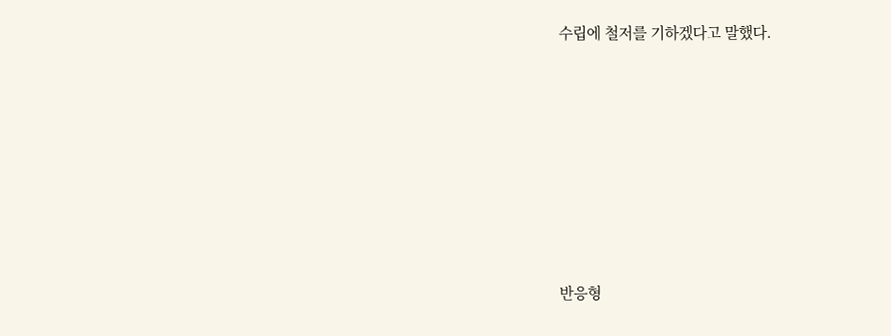수립에 철저를 기하겠다고 말했다.







반응형